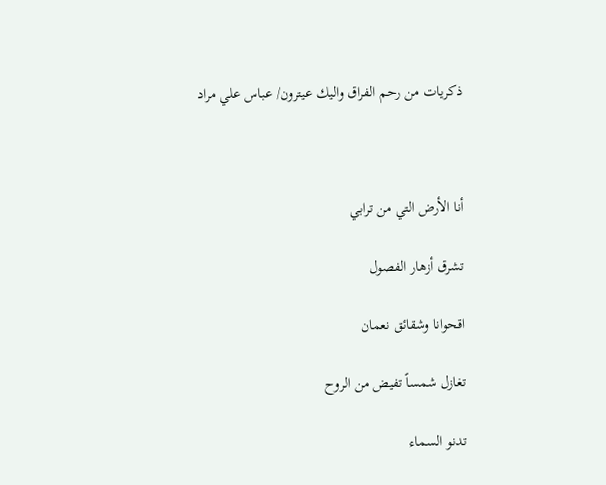ذكريات من رحم الفراق واليك عيترون/ عباس علي مراد



أنا الأرض التي من ترابي

تشرق أزهار الفصول

اقحوانا وشقائق نعمان

تغازل شمساً تفيض من الروح

تدنو السماء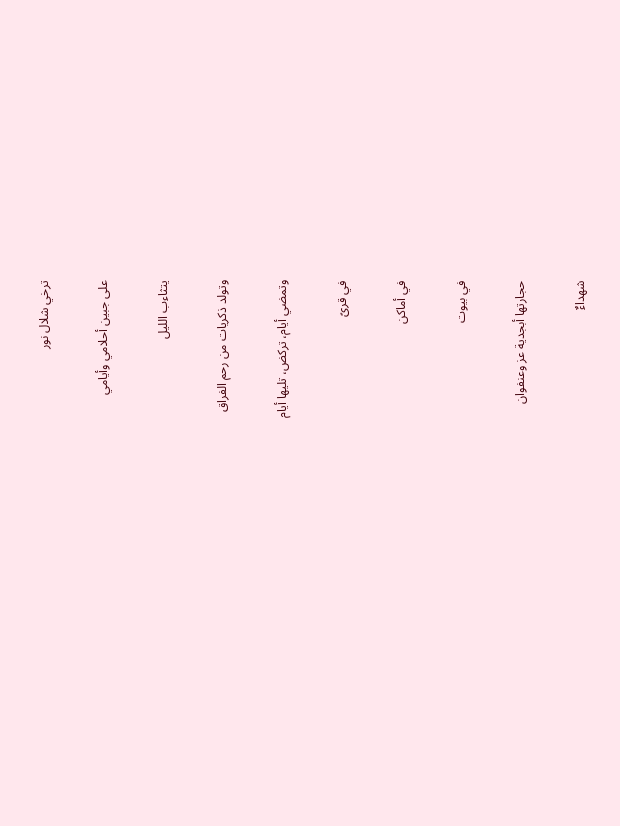ترخي شلال نور

على جبين أحلامي وأيامي

يتثاءب الليل

وتولد ذكريات من رحم الفراق

وتمضي أيام، تركض، تليها أيام

في قرىً

في أماكن

في بيوت

حجارتها أبجدية عز وعنفوان

شهداءٌ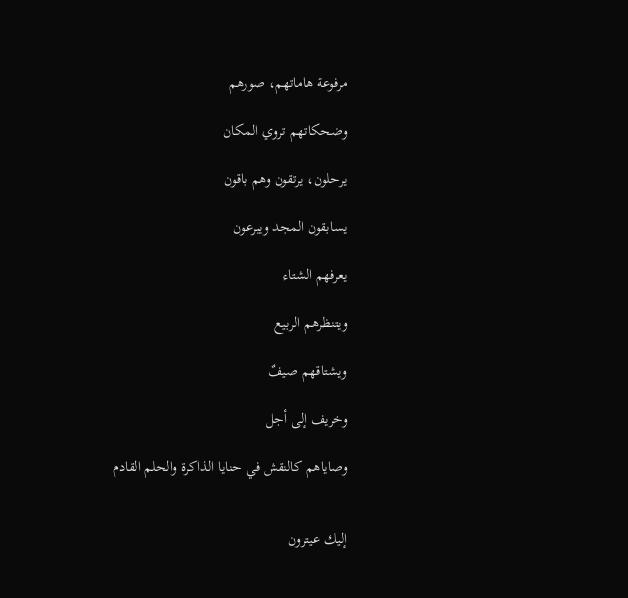مرفوعة هاماتهم، صورهم

وضحكاتهم تروي المكان

يرحلون، يرتقون وهم باقون

يسابقون المجد ويبرعون

يعرفهم الشتاء

ويتنظرهم الربيع

ويشتاقهم صيفٌ

وخريف إلى أجل

وصاياهم كالنقش في حنايا الذاكرة والحلم القادم


إليك عيترون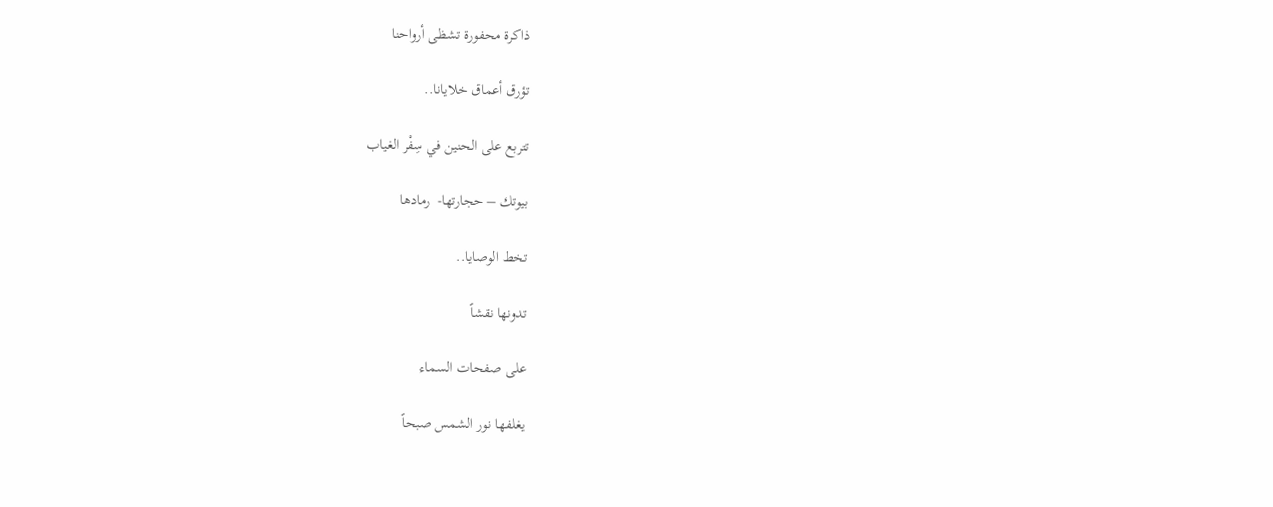ذاكرة محفورة تشظى أرواحنا

تؤرق أعماق خلايانا..

تتربع على الحنين في سِفْر الغياب

بيوتك – حجارتها-  رمادها

تخط الوصايا..

تدونها نقشاً

على صفحات السماء

يغلفها نور الشمس صبحاً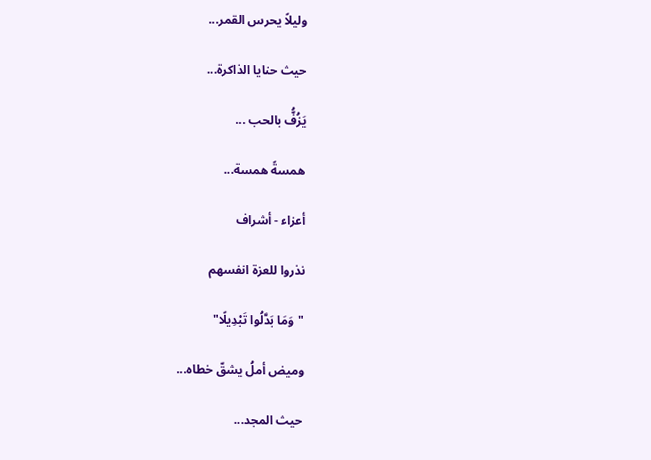وليلاً يحرس القمر...

حيث حنايا الذاكرة...

يَزُفُّ بالحب ...

همسةً همسة...

أعزاء - أشراف

نذروا للعزة انفسهم

"وَمَا بَدَّلُوا تَبْدِيلًا"

وميض أملُ يشقّ خطاه...

حيث المجد...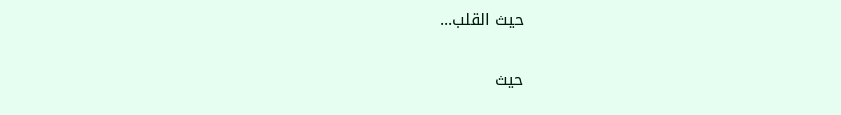حيث القلب...

حيث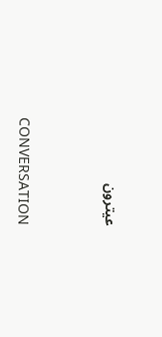عيترون




CONVERSATION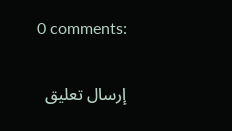0 comments:

إرسال تعليق